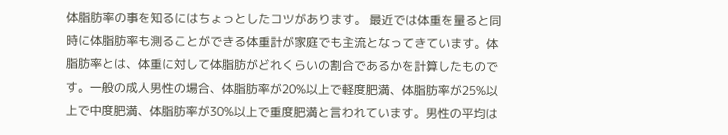体脂肪率の事を知るにはちょっとしたコツがあります。 最近では体重を量ると同時に体脂肪率も測ることができる体重計が家庭でも主流となってきています。体脂肪率とは、体重に対して体脂肪がどれくらいの割合であるかを計算したものです。一般の成人男性の場合、体脂肪率が20%以上で軽度肥満、体脂肪率が25%以上で中度肥満、体脂肪率が30%以上で重度肥満と言われています。男性の平均は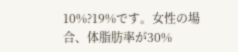10%?19%です。女性の場合、体脂肪率が30%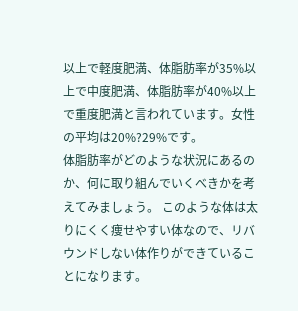以上で軽度肥満、体脂肪率が35%以上で中度肥満、体脂肪率が40%以上で重度肥満と言われています。女性の平均は20%?29%です。
体脂肪率がどのような状況にあるのか、何に取り組んでいくべきかを考えてみましょう。 このような体は太りにくく痩せやすい体なので、リバウンドしない体作りができていることになります。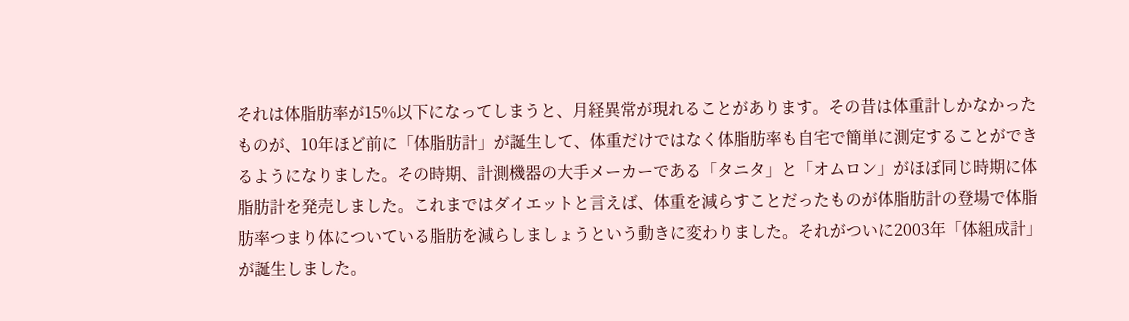それは体脂肪率が15%以下になってしまうと、月経異常が現れることがあります。その昔は体重計しかなかったものが、10年ほど前に「体脂肪計」が誕生して、体重だけではなく体脂肪率も自宅で簡単に測定することができるようになりました。その時期、計測機器の大手メーカーである「タニタ」と「オムロン」がほぼ同じ時期に体脂肪計を発売しました。これまではダイエットと言えば、体重を減らすことだったものが体脂肪計の登場で体脂肪率つまり体についている脂肪を減らしましょうという動きに変わりました。それがついに2003年「体組成計」が誕生しました。